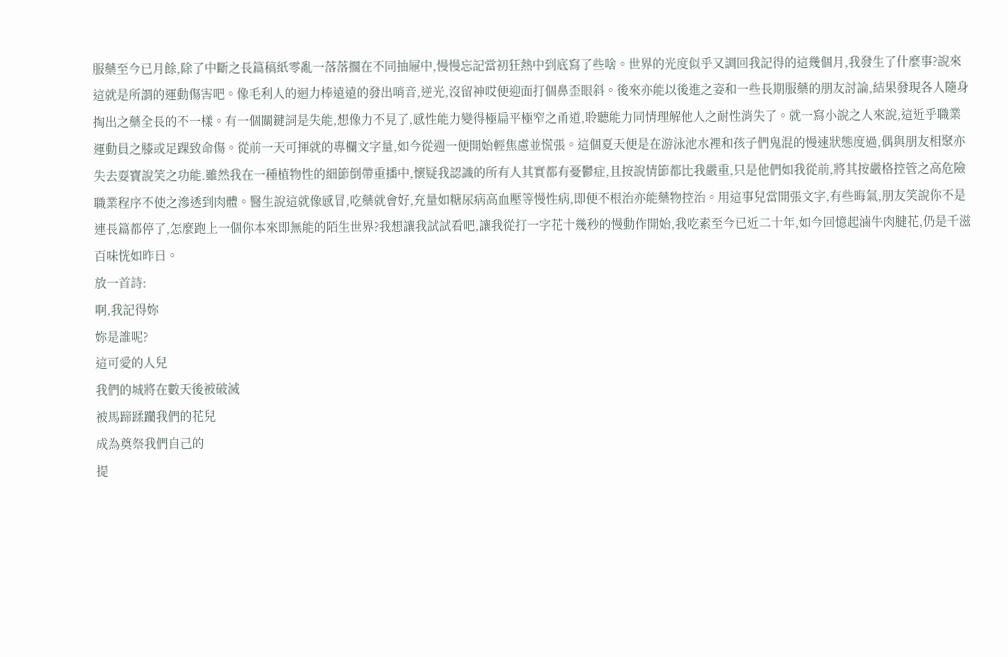服藥至今已月餘,除了中斷之長篇稿紙零亂一落落擱在不同抽屜中,慢慢忘記當初狂熱中到底寫了些啥。世界的光度似乎又調回我記得的這幾個月,我發生了什麼事?說來這就是所謂的運動傷害吧。像毛利人的迴力棒遠遠的發出哨音,逆光,沒留神哎便迎面打個鼻歪眼斜。後來亦能以後進之姿和一些長期服藥的朋友討論,結果發現各人隨身掏出之藥全長的不一樣。有一個關鍵詞是失能,想像力不見了,感性能力變得極扁平極窄之甬道,聆聽能力同情理解他人之耐性消失了。就一寫小說之人來說,這近乎職業運動員之膝或足踝致命傷。從前一天可揮就的專欄文字量,如今從週一便開始輕焦慮並慌張。這個夏天便是在游泳池水裡和孩子們鬼混的慢速狀態度過,偶與朋友相聚亦失去耍寶說笑之功能.雖然我在一種植物性的細節倒帶重播中,懷疑我認識的所有人其實都有憂鬱症,且按說情節都比我嚴重,只是他們如我從前,將其按嚴格控管之高危險職業程序不使之滲透到肉體。醫生說這就像感冒,吃藥就會好,充量如糖尿病高血壓等慢性病,即便不根治亦能藥物控治。用這事兒當開張文字,有些晦氣,朋友笑說你不是連長篇都停了,怎麼跑上一個你本來即無能的陌生世界?我想讓我試試看吧,讓我從打一字花十幾秒的慢動作開始,我吃素至今已近二十年,如今回憶起滷牛肉腱花,仍是千滋百味恍如昨日。
放一首詩:
啊,我記得妳
妳是誰呢?
這可愛的人兒
我們的城將在數天後被破滅
被馬蹄蹂躪我們的花兒
成為奠祭我們自己的
提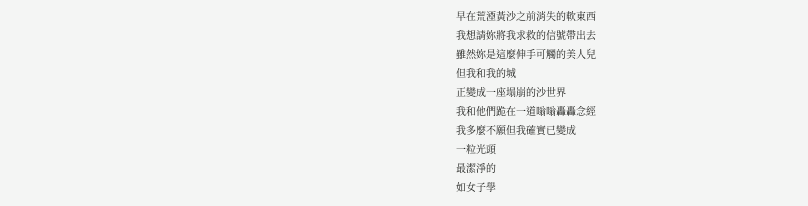早在荒湮黃沙之前消失的軟東西
我想請妳將我求救的信號帶出去
雖然妳是這麼伸手可觸的美人兒
但我和我的城
正變成一座塌崩的沙世界
我和他們跪在一道嗡嗡轟轟念經
我多麼不願但我確實已變成
一粒光頭
最潔淨的
如女子學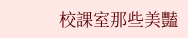校課室那些美豔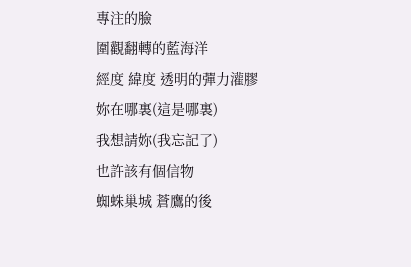專注的臉
圍觀翻轉的藍海洋
經度 緯度 透明的彈力灌膠
妳在哪裏(這是哪裏)
我想請妳(我忘記了)
也許該有個信物
蜘蛛巢城 蒼鷹的後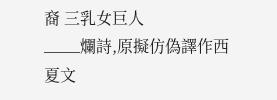裔 三乳女巨人
____爛詩,原擬仿偽譯作西夏文